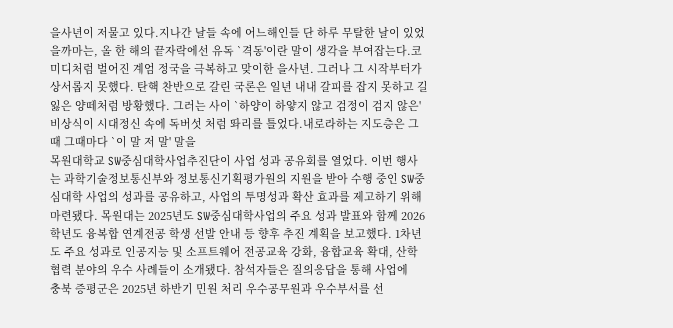을사년이 저물고 있다.지나간 날들 속에 어느해인들 단 하루 무탈한 날이 있었을까마는, 올 한 해의 끝자락에선 유독 `격동'이란 말이 생각을 부여잡는다.코미디처럼 벌어진 계엄 정국을 극복하고 맞이한 을사년. 그러나 그 시작부터가 상서롭지 못했다. 탄핵 찬반으로 갈린 국론은 일년 내내 갈피를 잡지 못하고 길 잃은 양떼처럼 방황했다. 그러는 사이 `하양이 하얗지 않고 검정이 검지 않은' 비상식이 시대정신 속에 독버섯 처럼 똬리를 틀었다.내로라하는 지도층은 그때 그때마다 `이 말 저 말' 말을
목원대학교 SW중심대학사업추진단이 사업 성과 공유회를 열었다. 이번 행사는 과학기술정보통신부와 정보통신기획평가원의 지원을 받아 수행 중인 SW중심대학 사업의 성과를 공유하고, 사업의 투명성과 확산 효과를 제고하기 위해 마련됐다. 목원대는 2025년도 SW중심대학사업의 주요 성과 발표와 함께 2026학년도 융복합 연계전공 학생 선발 안내 등 향후 추진 계획을 보고했다. 1차년도 주요 성과로 인공지능 및 소프트웨어 전공교육 강화, 융합교육 확대, 산학협력 분야의 우수 사례들이 소개됐다. 참석자들은 질의응답을 통해 사업에
충북 증평군은 2025년 하반기 민원 처리 우수공무원과 우수부서를 선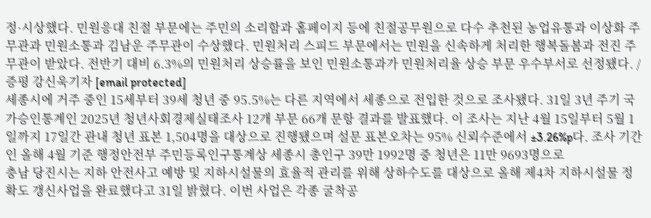정·시상했다. 민원응대 친절 부문에는 주민의 소리함과 홈페이지 등에 친절공무원으로 다수 추천된 농업유통과 이상화 주무관과 민원소통과 김남운 주무관이 수상했다. 민원처리 스피드 부문에서는 민원을 신속하게 처리한 행복돌봄과 전진 주무관이 받았다. 전반기 대비 6.3%의 민원처리 상승률을 보인 민원소통과가 민원처리율 상승 부문 우수부서로 선정됐다. /증평 강신욱기자 [email protected]
세종시에 거주 중인 15세부터 39세 청년 중 95.5%는 다른 지역에서 세종으로 전입한 것으로 조사됐다. 31일 3년 주기 국가승인통계인 2025년 청년사회경제실태조사 12개 부문 66개 문항 결과를 발표했다. 이 조사는 지난 4월 15일부터 5월 1일까지 17일간 관내 청년 표본 1,504명을 대상으로 진행됐으며 설문 표본오차는 95% 신뢰수준에서 ±3.26%p다. 조사 기간인 올해 4월 기준 행정안전부 주민등록인구통계상 세종시 총인구 39만 1992명 중 청년은 11만 9693명으로
충남 당진시는 지하 안전사고 예방 및 지하시설물의 효율적 관리를 위해 상하수도를 대상으로 올해 제4차 지하시설물 정확도 갱신사업을 완료했다고 31일 밝혔다. 이번 사업은 각종 굴착공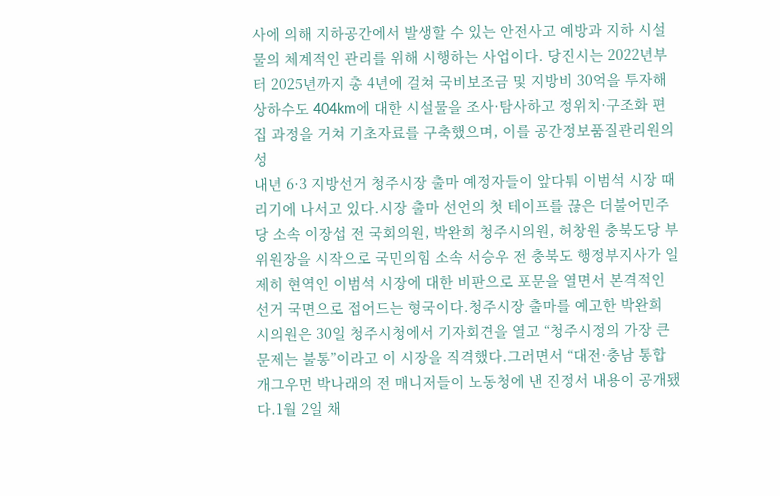사에 의해 지하공간에서 발생할 수 있는 안전사고 예방과 지하 시설물의 체계적인 관리를 위해 시행하는 사업이다. 당진시는 2022년부터 2025년까지 총 4년에 걸쳐 국비보조금 및 지방비 30억을 투자해 상하수도 404km에 대한 시설물을 조사·탐사하고 정위치·구조화 편집 과정을 거쳐 기초자료를 구축했으며, 이를 공간정보품질관리원의 성
내년 6·3 지방선거 청주시장 출마 예정자들이 앞다퉈 이범석 시장 때리기에 나서고 있다.시장 출마 선언의 첫 테이프를 끊은 더불어민주당 소속 이장섭 전 국회의원, 박완희 청주시의원, 허창원 충북도당 부위원장을 시작으로 국민의힘 소속 서승우 전 충북도 행정부지사가 일제히 현역인 이범석 시장에 대한 비판으로 포문을 열면서 본격적인 선거 국면으로 접어드는 형국이다.청주시장 출마를 예고한 박완희 시의원은 30일 청주시청에서 기자회견을 열고 “청주시정의 가장 큰 문제는 불통”이라고 이 시장을 직격했다.그러면서 “대전·충남 통합
개그우먼 박나래의 전 매니저들이 노동청에 낸 진정서 내용이 공개됐다.1월 2일 채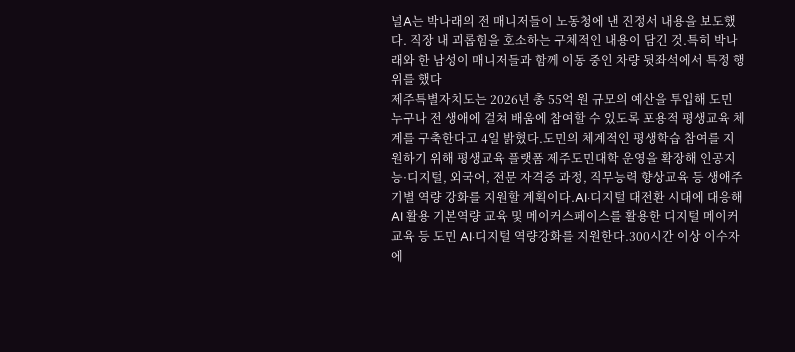널A는 박나래의 전 매니저들이 노동청에 낸 진정서 내용을 보도했다. 직장 내 괴롭힘을 호소하는 구체적인 내용이 담긴 것.특히 박나래와 한 남성이 매니저들과 함께 이동 중인 차량 뒷좌석에서 특정 행위를 했다
제주특별자치도는 2026년 총 55억 원 규모의 예산을 투입해 도민 누구나 전 생애에 걸쳐 배움에 참여할 수 있도록 포용적 평생교육 체계를 구축한다고 4일 밝혔다.도민의 체계적인 평생학습 참여를 지원하기 위해 평생교육 플랫폼 제주도민대학 운영을 확장해 인공지능·디지털, 외국어, 전문 자격증 과정, 직무능력 향상교육 등 생애주기별 역량 강화를 지원할 계획이다.AI·디지털 대전환 시대에 대응해 AI 활용 기본역량 교육 및 메이커스페이스를 활용한 디지털 메이커 교육 등 도민 AI·디지털 역량강화를 지원한다.300시간 이상 이수자에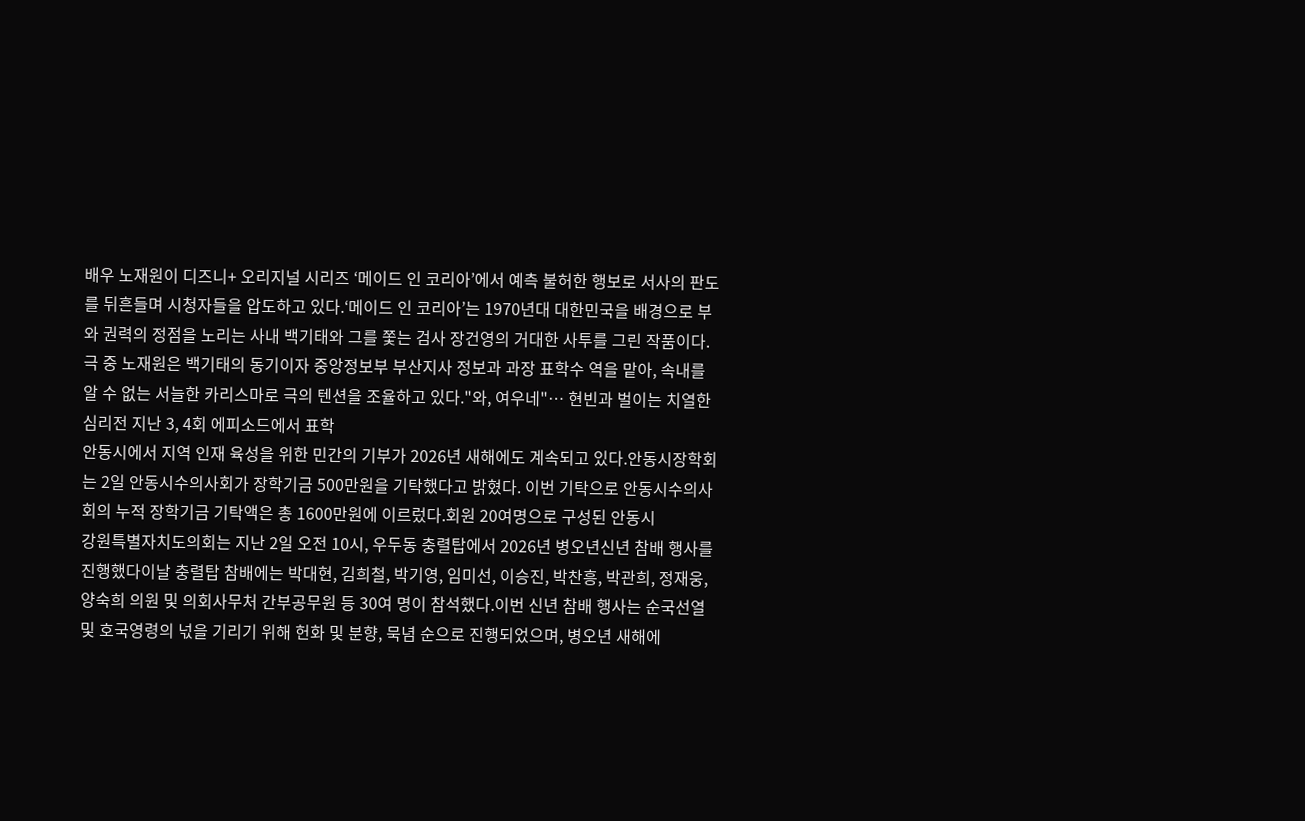배우 노재원이 디즈니+ 오리지널 시리즈 ‘메이드 인 코리아’에서 예측 불허한 행보로 서사의 판도를 뒤흔들며 시청자들을 압도하고 있다.‘메이드 인 코리아’는 1970년대 대한민국을 배경으로 부와 권력의 정점을 노리는 사내 백기태와 그를 쫓는 검사 장건영의 거대한 사투를 그린 작품이다. 극 중 노재원은 백기태의 동기이자 중앙정보부 부산지사 정보과 과장 표학수 역을 맡아, 속내를 알 수 없는 서늘한 카리스마로 극의 텐션을 조율하고 있다."와, 여우네"… 현빈과 벌이는 치열한 심리전 지난 3, 4회 에피소드에서 표학
안동시에서 지역 인재 육성을 위한 민간의 기부가 2026년 새해에도 계속되고 있다.안동시장학회는 2일 안동시수의사회가 장학기금 500만원을 기탁했다고 밝혔다. 이번 기탁으로 안동시수의사회의 누적 장학기금 기탁액은 총 1600만원에 이르렀다.회원 20여명으로 구성된 안동시
강원특별자치도의회는 지난 2일 오전 10시, 우두동 충렬탑에서 2026년 병오년신년 참배 행사를 진행했다이날 충렬탑 참배에는 박대현, 김희철, 박기영, 임미선, 이승진, 박찬흥, 박관희, 정재웅, 양숙희 의원 및 의회사무처 간부공무원 등 30여 명이 참석했다.이번 신년 참배 행사는 순국선열 및 호국영령의 넋을 기리기 위해 헌화 및 분향, 묵념 순으로 진행되었으며, 병오년 새해에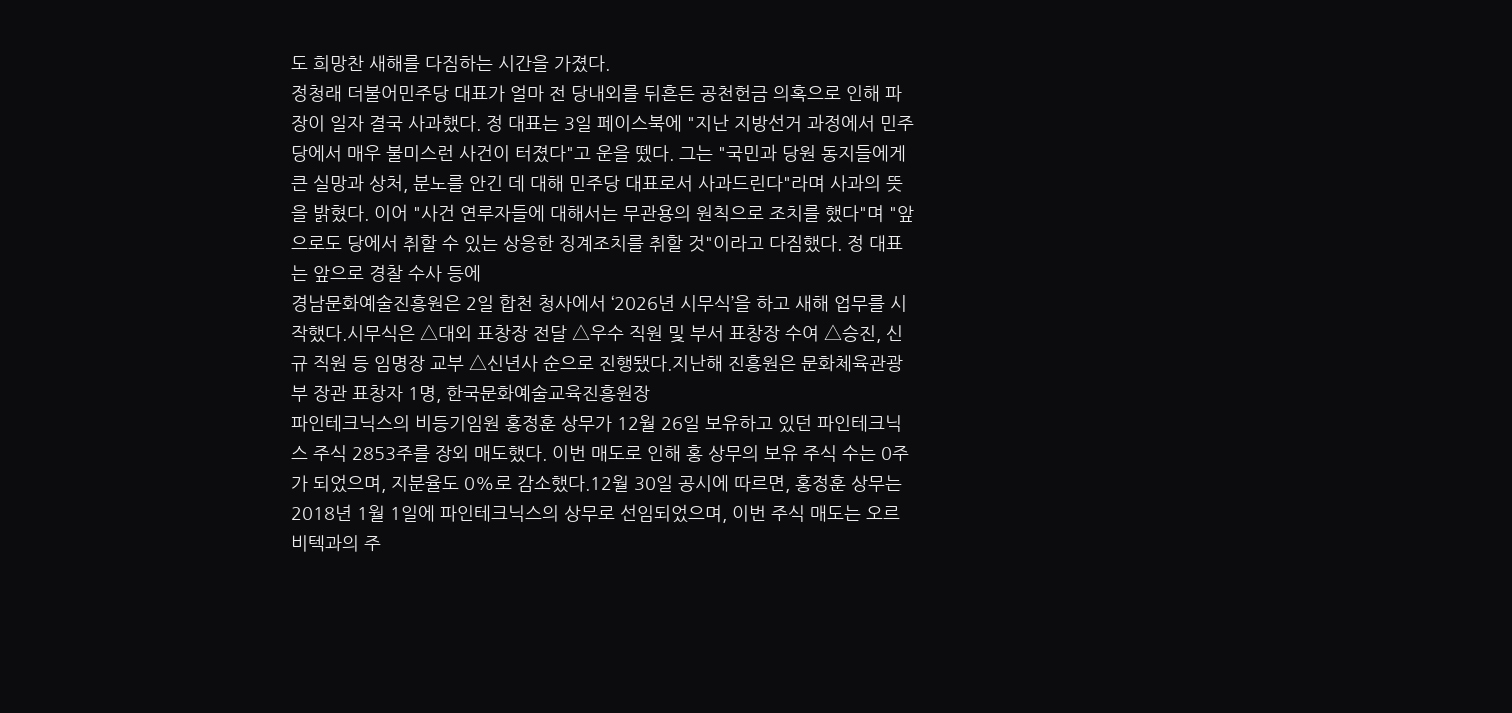도 희망찬 새해를 다짐하는 시간을 가졌다.
정청래 더불어민주당 대표가 얼마 전 당내외를 뒤흔든 공천헌금 의혹으로 인해 파장이 일자 결국 사과했다. 정 대표는 3일 페이스북에 "지난 지방선거 과정에서 민주당에서 매우 불미스런 사건이 터졌다"고 운을 뗐다. 그는 "국민과 당원 동지들에게 큰 실망과 상처, 분노를 안긴 데 대해 민주당 대표로서 사과드린다"라며 사과의 뜻을 밝혔다. 이어 "사건 연루자들에 대해서는 무관용의 원칙으로 조치를 했다"며 "앞으로도 당에서 취할 수 있는 상응한 징계조치를 취할 것"이라고 다짐했다. 정 대표는 앞으로 경찰 수사 등에
경남문화예술진흥원은 2일 합천 청사에서 ‘2026년 시무식’을 하고 새해 업무를 시작했다.시무식은 △대외 표창장 전달 △우수 직원 및 부서 표창장 수여 △승진, 신규 직원 등 임명장 교부 △신년사 순으로 진행됐다.지난해 진흥원은 문화체육관광부 장관 표창자 1명, 한국문화예술교육진흥원장
파인테크닉스의 비등기임원 홍정훈 상무가 12월 26일 보유하고 있던 파인테크닉스 주식 2853주를 장외 매도했다. 이번 매도로 인해 홍 상무의 보유 주식 수는 0주가 되었으며, 지분율도 0%로 감소했다.12월 30일 공시에 따르면, 홍정훈 상무는 2018년 1월 1일에 파인테크닉스의 상무로 선임되었으며, 이번 주식 매도는 오르비텍과의 주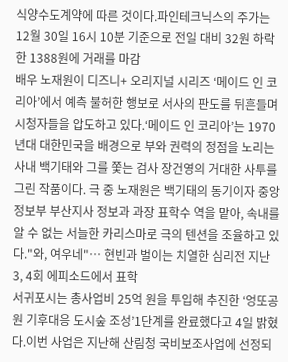식양수도계약에 따른 것이다.파인테크닉스의 주가는 12월 30일 16시 10분 기준으로 전일 대비 32원 하락한 1388원에 거래를 마감
배우 노재원이 디즈니+ 오리지널 시리즈 ‘메이드 인 코리아’에서 예측 불허한 행보로 서사의 판도를 뒤흔들며 시청자들을 압도하고 있다.‘메이드 인 코리아’는 1970년대 대한민국을 배경으로 부와 권력의 정점을 노리는 사내 백기태와 그를 쫓는 검사 장건영의 거대한 사투를 그린 작품이다. 극 중 노재원은 백기태의 동기이자 중앙정보부 부산지사 정보과 과장 표학수 역을 맡아, 속내를 알 수 없는 서늘한 카리스마로 극의 텐션을 조율하고 있다."와, 여우네"… 현빈과 벌이는 치열한 심리전 지난 3, 4회 에피소드에서 표학
서귀포시는 총사업비 25억 원을 투입해 추진한 ‘엉또공원 기후대응 도시숲 조성’1단계를 완료했다고 4일 밝혔다.이번 사업은 지난해 산림청 국비보조사업에 선정되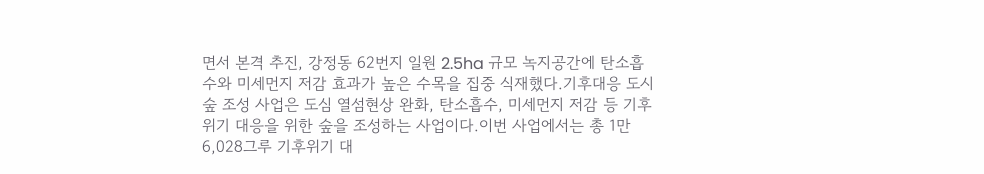면서 본격 추진, 강정동 62번지 일원 2.5ha 규모 녹지공간에 탄소흡수와 미세먼지 저감 효과가 높은 수목을 집중 식재했다.기후대응 도시숲 조성 사업은 도심 열섬현상 완화, 탄소흡수, 미세먼지 저감 등 기후위기 대응을 위한 숲을 조성하는 사업이다.이번 사업에서는 총 1만6,028그루 기후위기 대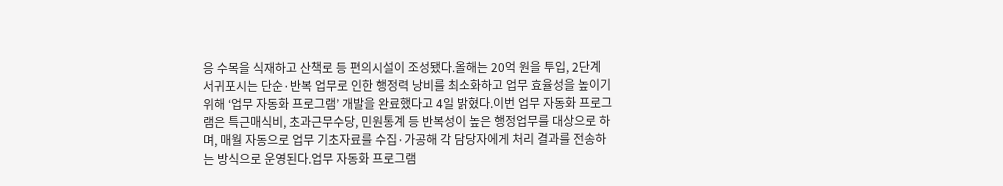응 수목을 식재하고 산책로 등 편의시설이 조성됐다.올해는 20억 원을 투입, 2단계
서귀포시는 단순·반복 업무로 인한 행정력 낭비를 최소화하고 업무 효율성을 높이기 위해 ‘업무 자동화 프로그램’ 개발을 완료했다고 4일 밝혔다.이번 업무 자동화 프로그램은 특근매식비, 초과근무수당, 민원통계 등 반복성이 높은 행정업무를 대상으로 하며, 매월 자동으로 업무 기초자료를 수집·가공해 각 담당자에게 처리 결과를 전송하는 방식으로 운영된다.업무 자동화 프로그램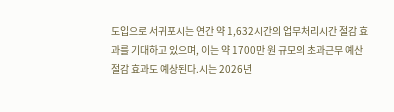도입으로 서귀포시는 연간 약 1,632시간의 업무처리시간 절감 효과를 기대하고 있으며, 이는 약 1700만 원 규모의 초과근무 예산 절감 효과도 예상된다.시는 2026년